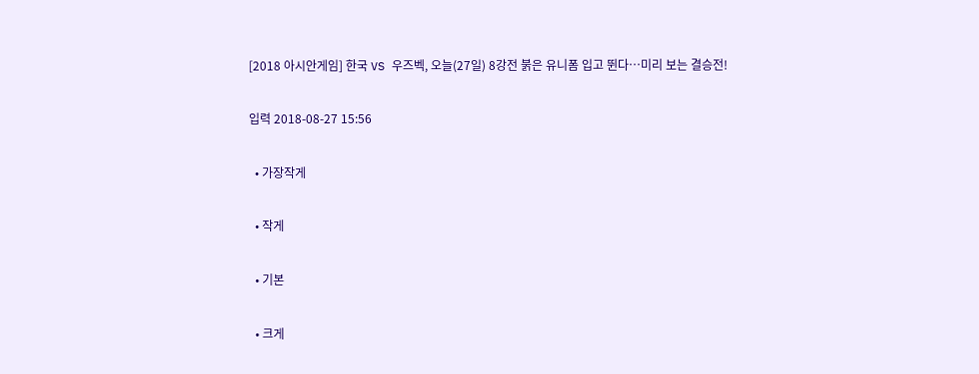[2018 아시안게임] 한국 VS 우즈벡, 오늘(27일) 8강전 붉은 유니폼 입고 뛴다…미리 보는 결승전!

입력 2018-08-27 15:56

  • 가장작게

  • 작게

  • 기본

  • 크게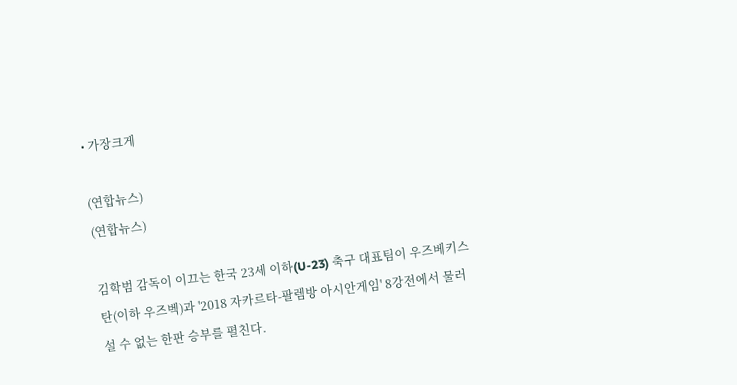• 가장크게

(연합뉴스)
(연합뉴스)

김학범 감독이 이끄는 한국 23세 이하(U-23) 축구 대표팀이 우즈베키스탄(이하 우즈벡)과 '2018 자카르타-팔렘방 아시안게임' 8강전에서 물러설 수 없는 한판 승부를 펼친다.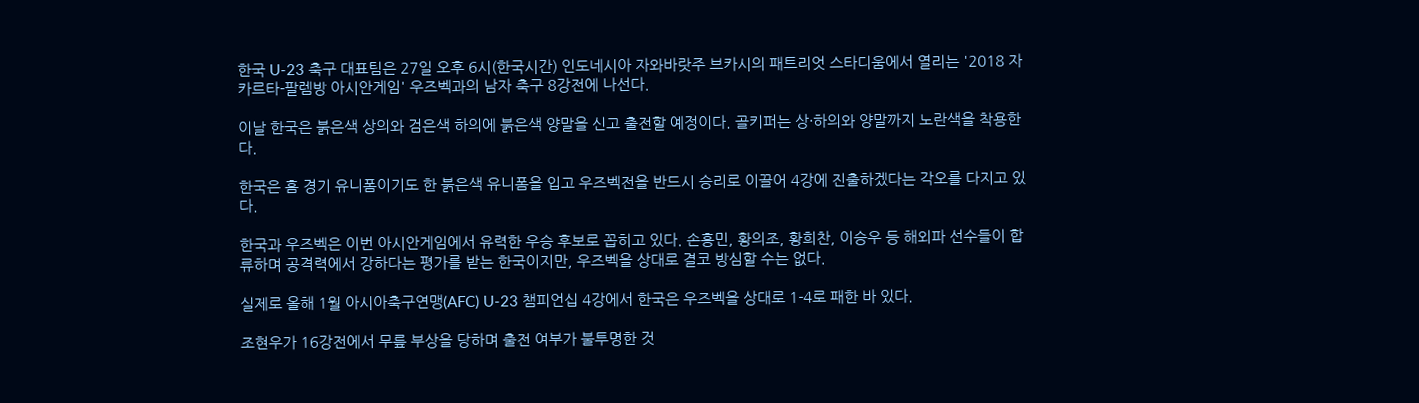한국 U-23 축구 대표팀은 27일 오후 6시(한국시간) 인도네시아 자와바랏주 브카시의 패트리엇 스타디움에서 열리는 '2018 자카르타-팔렘방 아시안게임' 우즈벡과의 남자 축구 8강전에 나선다.

이날 한국은 붉은색 상의와 검은색 하의에 붉은색 양말을 신고 출전할 예정이다. 골키퍼는 상·하의와 양말까지 노란색을 착용한다.

한국은 홈 경기 유니폼이기도 한 붉은색 유니폼을 입고 우즈벡전을 반드시 승리로 이끌어 4강에 진출하겠다는 각오를 다지고 있다.

한국과 우즈벡은 이번 아시안게임에서 유력한 우승 후보로 꼽히고 있다. 손흥민, 황의조, 황희찬, 이승우 등 해외파 선수들이 합류하며 공격력에서 강하다는 평가를 받는 한국이지만, 우즈벡을 상대로 결코 방심할 수는 없다.

실제로 올해 1월 아시아축구연맹(AFC) U-23 챔피언십 4강에서 한국은 우즈벡을 상대로 1-4로 패한 바 있다.

조현우가 16강전에서 무릎 부상을 당하며 출전 여부가 불투명한 것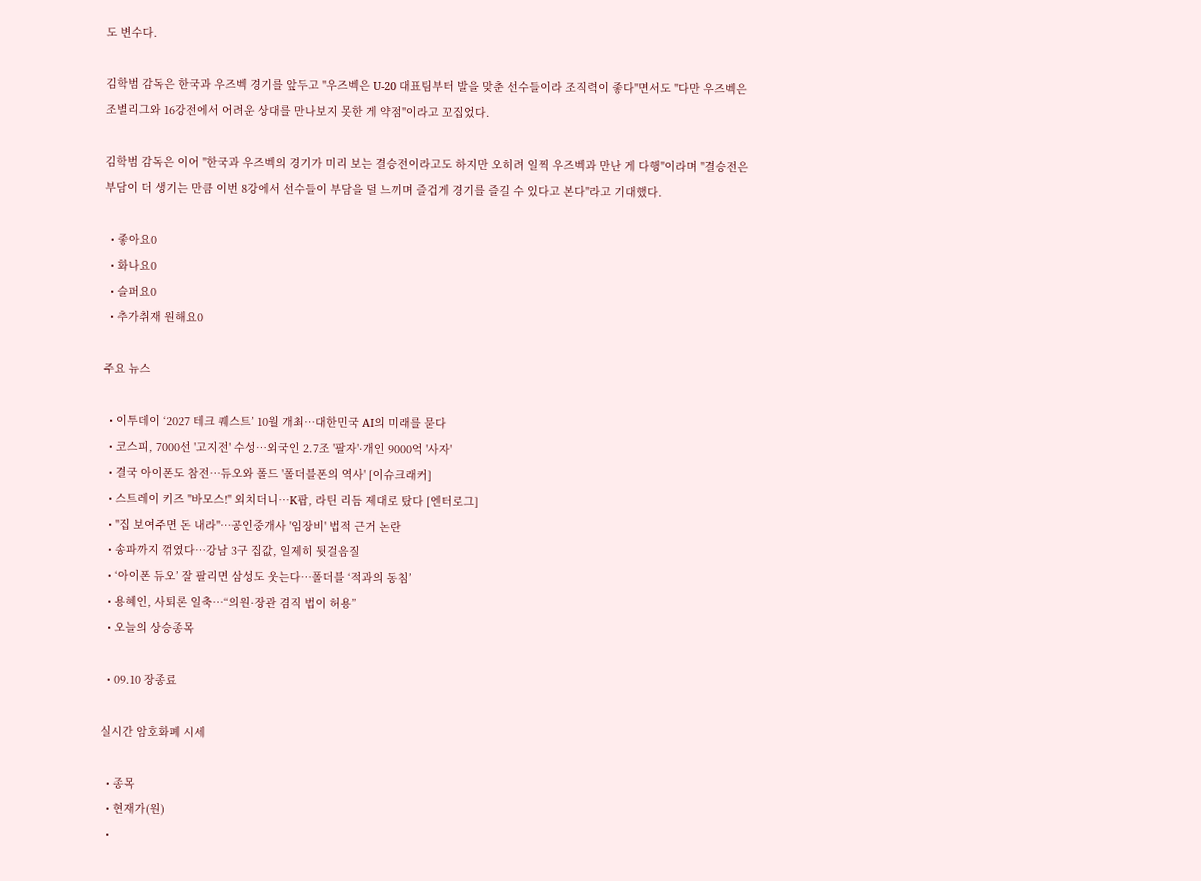도 변수다.

김학범 감독은 한국과 우즈벡 경기를 앞두고 "우즈벡은 U-20 대표팀부터 발을 맞춘 선수들이라 조직력이 좋다"면서도 "다만 우즈벡은 조별리그와 16강전에서 어려운 상대를 만나보지 못한 게 약점"이라고 꼬집었다.

김학범 감독은 이어 "한국과 우즈벡의 경기가 미리 보는 결승전이라고도 하지만 오히려 일찍 우즈벡과 만난 게 다행"이라며 "결승전은 부담이 더 생기는 만큼 이번 8강에서 선수들이 부담을 덜 느끼며 즐겁게 경기를 즐길 수 있다고 본다"라고 기대했다.

  • 좋아요0
  • 화나요0
  • 슬퍼요0
  • 추가취재 원해요0

주요 뉴스

  • 이투데이 ‘2027 테크 퀘스트’ 10월 개최⋯대한민국 AI의 미래를 묻다
  • 코스피, 7000선 '고지전' 수성…외국인 2.7조 '팔자'·개인 9000억 '사자'
  • 결국 아이폰도 참전…듀오와 폴드 '폴더블폰의 역사' [이슈크래커]
  • 스트레이 키즈 "바모스!" 외치더니⋯K팝, 라틴 리듬 제대로 탔다 [엔터로그]
  • "집 보여주면 돈 내라"⋯공인중개사 '임장비' 법적 근거 논란
  • 송파까지 꺾였다…강남 3구 집값, 일제히 뒷걸음질
  • ‘아이폰 듀오’ 잘 팔리면 삼성도 웃는다⋯폴더블 ‘적과의 동침’
  • 용혜인, 사퇴론 일축…“의원·장관 겸직 법이 허용”
  • 오늘의 상승종목

  • 09.10 장종료

실시간 암호화폐 시세

  • 종목
  • 현재가(원)
  •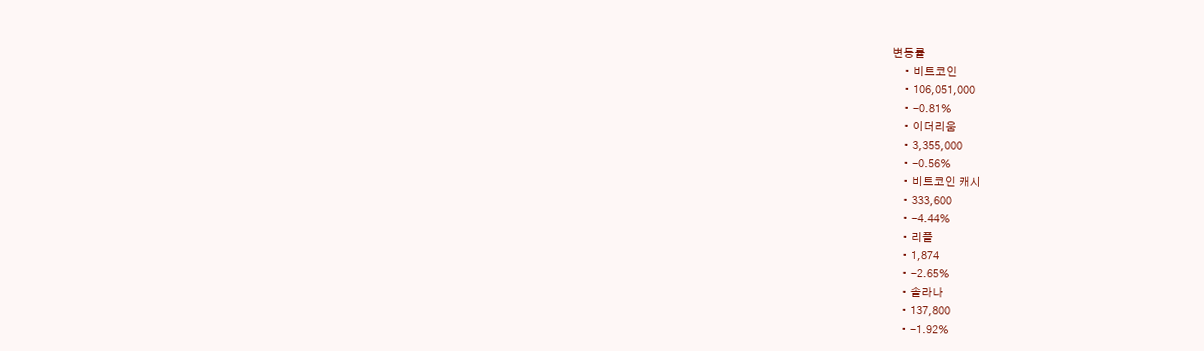변동률
    • 비트코인
    • 106,051,000
    • -0.81%
    • 이더리움
    • 3,355,000
    • -0.56%
    • 비트코인 캐시
    • 333,600
    • -4.44%
    • 리플
    • 1,874
    • -2.65%
    • 솔라나
    • 137,800
    • -1.92%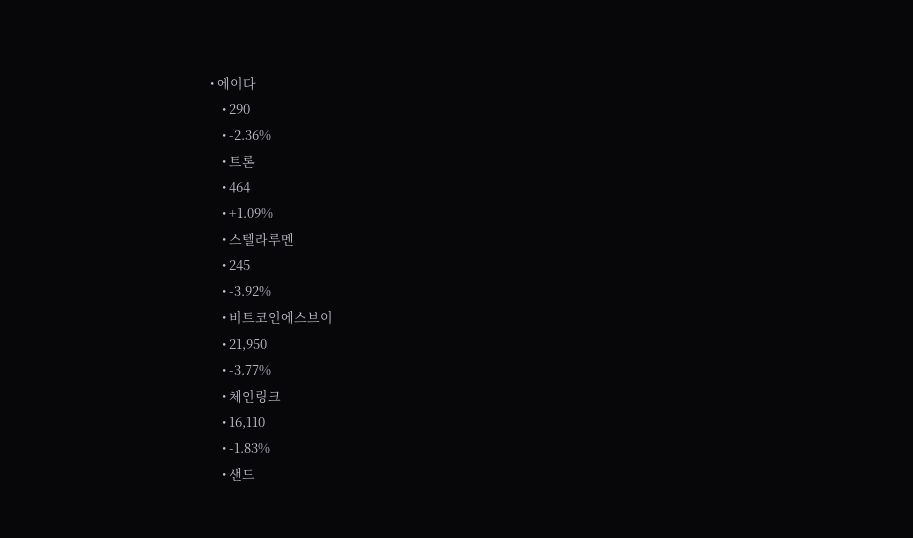• 에이다
    • 290
    • -2.36%
    • 트론
    • 464
    • +1.09%
    • 스텔라루멘
    • 245
    • -3.92%
    • 비트코인에스브이
    • 21,950
    • -3.77%
    • 체인링크
    • 16,110
    • -1.83%
    • 샌드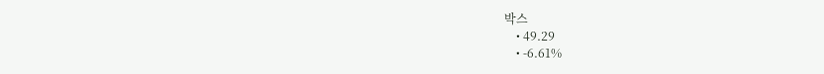박스
    • 49.29
    • -6.61%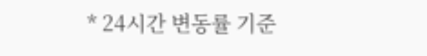* 24시간 변동률 기준